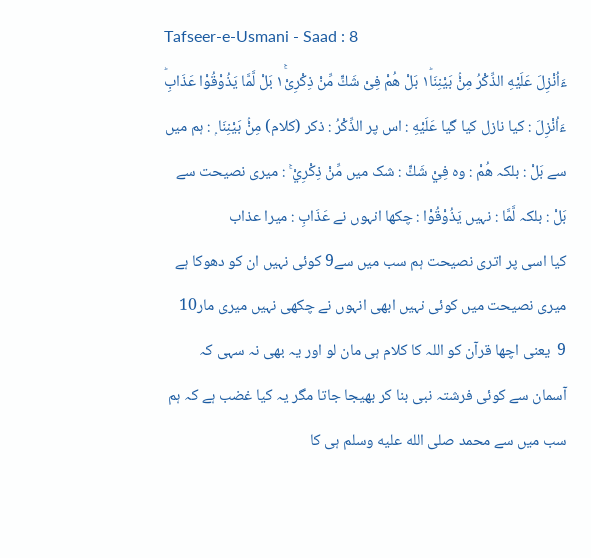Tafseer-e-Usmani - Saad : 8
ءَاُنْزِلَ عَلَیْهِ الذِّكْرُ مِنْۢ بَیْنِنَا١ؕ بَلْ هُمْ فِیْ شَكٍّ مِّنْ ذِكْرِیْ١ۚ بَلْ لَّمَّا یَذُوْقُوْا عَذَابِؕ
ءَاُنْزِلَ : کیا نازل کیا گیا عَلَيْهِ : اس پر الذِّكْرُ : ذکر (کلام) مِنْۢ بَيْنِنَا ۭ : ہم میں سے بَلْ : بلکہ هُمْ : وہ فِيْ شَكٍّ : شک میں مِّنْ ذِكْرِيْ ۚ : میری نصیحت سے بَلْ : بلکہ لَّمَّا : نہیں يَذُوْقُوْا : چکھا انہوں نے عَذَابِ : میرا عذاب
کیا اسی پر اتری نصیحت ہم سب میں سے9 کوئی نہیں ان کو دھوکا ہے میری نصیحت میں کوئی نہیں ابھی انہوں نے چکھی نہیں میری مار10
9  یعنی اچھا قرآن کو اللہ کا کلام ہی مان لو اور یہ بھی نہ سہی کہ آسمان سے کوئی فرشتہ نبی بنا کر بھیجا جاتا مگر یہ کیا غضب ہے کہ ہم سب میں سے محمد صلى الله عليه وسلم ہی کا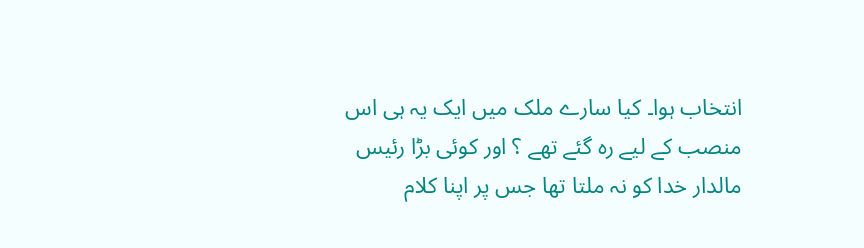انتخاب ہوا۔ کیا سارے ملک میں ایک یہ ہی اس منصب کے لیے رہ گئے تھے ؟ اور کوئی بڑا رئیس مالدار خدا کو نہ ملتا تھا جس پر اپنا کلام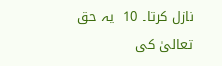نازل کرتا۔ 10  یہ حق تعالیٰ کی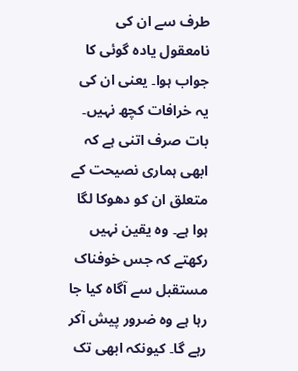طرف سے ان کی نامعقول یادہ گوئی کا جواب ہوا۔ یعنی ان کی یہ خرافات کچھ نہیں۔ بات صرف اتنی ہے کہ ابھی ہماری نصیحت کے متعلق ان کو دھوکا لگا ہوا ہے۔ وہ یقین نہیں رکھتے کہ جس خوفناک مستقبل سے آگاہ کیا جا رہا ہے وہ ضرور پیش آکر رہے گا۔ کیونکہ ابھی تک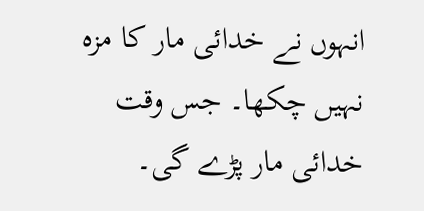انہوں نے خدائی مار کا مزہ نہیں چکھا۔ جس وقت خدائی مار پڑے گی۔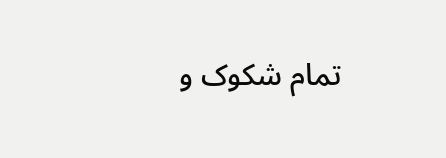تمام شکوک و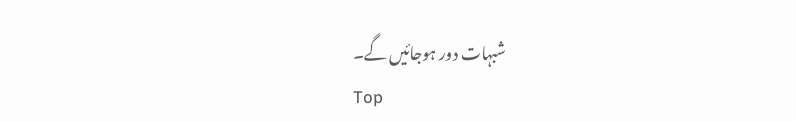شبہات دور ہوجائیں گے۔
Top